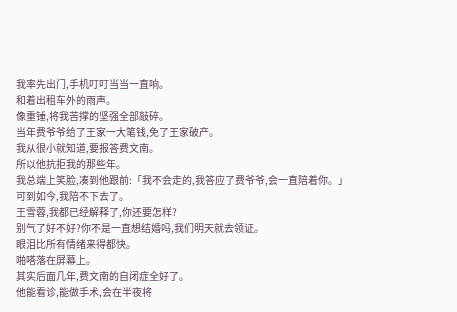我率先出门,手机叮叮当当一直响。
和着出租车外的雨声。
像重锤,将我苦撑的坚强全部敲碎。
当年费爷爷给了王家一大笔钱,免了王家破产。
我从很小就知道,要报答费文南。
所以他抗拒我的那些年。
我总端上笑脸,凑到他跟前:「我不会走的,我答应了费爷爷,会一直陪着你。」
可到如今,我陪不下去了。
王雪蓉,我都已经解释了,你还要怎样?
别气了好不好?你不是一直想结婚吗,我们明天就去领证。
眼泪比所有情绪来得都快。
啪嗒落在屏幕上。
其实后面几年,费文南的自闭症全好了。
他能看诊,能做手术,会在半夜将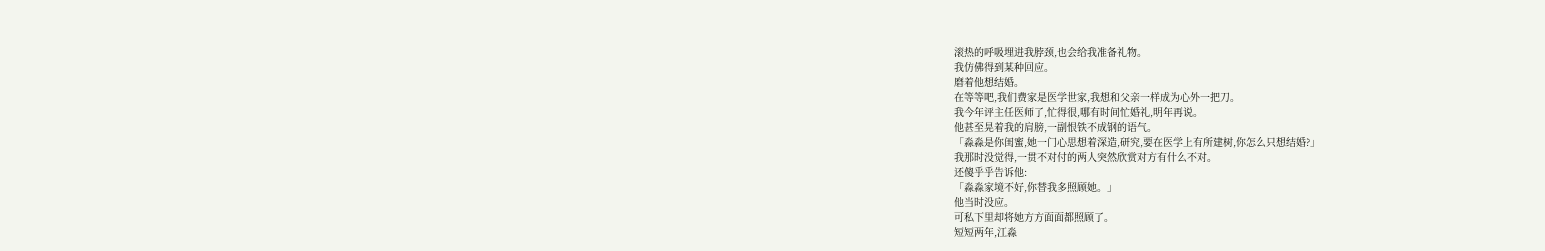滚热的呼吸埋进我脖颈,也会给我准备礼物。
我仿佛得到某种回应。
磨着他想结婚。
在等等吧,我们费家是医学世家,我想和父亲一样成为心外一把刀。
我今年评主任医师了,忙得很,哪有时间忙婚礼,明年再说。
他甚至晃着我的肩膀,一副恨铁不成钢的语气。
「淼淼是你闺蜜,她一门心思想着深造,研究,要在医学上有所建树,你怎么只想结婚?」
我那时没觉得,一贯不对付的两人突然欣赏对方有什么不对。
还傻乎乎告诉他:
「淼淼家境不好,你替我多照顾她。」
他当时没应。
可私下里却将她方方面面都照顾了。
短短两年,江淼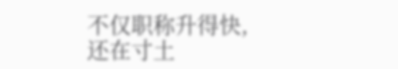不仅职称升得快,还在寸土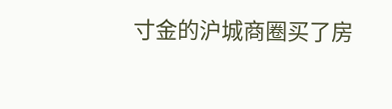寸金的沪城商圈买了房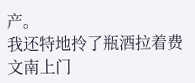产。
我还特地拎了瓶酒拉着费文南上门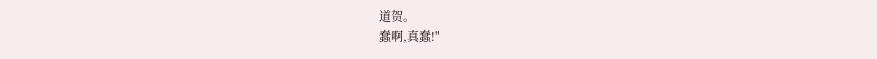道贺。
蠢啊,真蠢!"